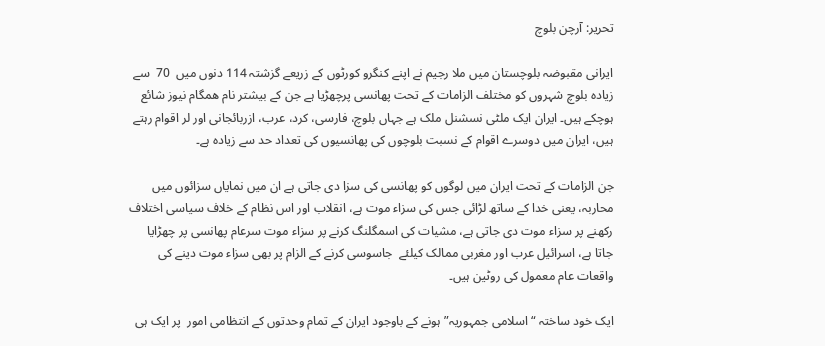تحریر: آرچن بلوچ

ایرانی مقبوضہ بلوچستان میں ملا رجیم نے اپنے کنگرو کورٹوں کے زریعے گزشتہ 114 دنوں میں  70  سے زیادہ بلوچ شہروں کو مختلف الزامات کے تحت پھانسی پرچھڑیا ہے جن کے بیشتر نام ھمگام نیوز شائع ہوچکے ہیں۔ ایران ایک ملٹی نسشنل ملک ہے جہاں بلوچ، فارسی، کرد، عرب، ازربائجانی اور لر اقوام رہتے ہیں، ایران میں دوسرے اقوام کے نسبت بلوچوں کی پھانسیوں کی تعداد حد سے زیادہ ہے۔

جن الزامات کے تحت ایران میں لوگوں کو پھانسی کی سزا دی جاتی ہے ان میں نمایاں سزائوں میں محاربہ، یعنی خدا کے ساتھ لڑائی جس کی سزاء موت ہے، انقلاب اور اس نظام کے خلاف سیاسی اختلاف رکھنے پر سزاء موت دی جاتی ہے، مشیات کی اسمگلنگ کرنے پر سزاء موت سرعام پھانسی پر چھڑایا جاتا ہے، اسرائیل عرب اور مغربی ممالک کیلئے  جاسوسی کرنے کے الزام پر بھی سزاء موت دینے کی واقعات عام معمول کی روٹین ہیں۔

ایک خود ساختہ “اسلامی جمہوریہ” ہونے کے باوجود ایران کے تمام وحدتوں کے انتظامی امور  پر ایک ہی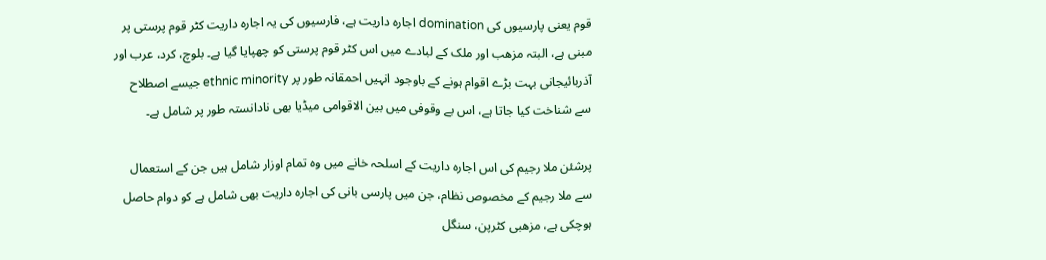قوم یعنی پارسیوں کی domination اجارہ داریت ہے، فارسیوں کی یہ اجارہ داریت کٹر قوم پرستی پر مبنی ہے، البتہ مزھب اور ملک کے لبادے میں اس کٹر قوم پرستی کو چھپایا گیا ہے۔ بلوچ، کرد، عرب اور آذربائیجانی بہت بڑے اقوام ہونے کے باوجود انہیں احمقانہ طور پر ethnic minority جیسے اصطلاح سے شناخت کیا جاتا ہے، اس بے وقوفی میں بین الاقوامی میڈیا بھی نادانستہ طور پر شامل ہے۔

پرشئن ملا رجیم کی اس اجارہ داریت کے اسلحہ خانے میں وہ تمام اوزار شامل ہیں جن کے استعمال سے ملا رجیم کے مخصوص نظام، جن میں پارسی بانی کی اجارہ داریت بھی شامل ہے کو دوام حاصل ہوچکی ہے، مزھبی کٹرپن، سنگل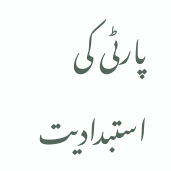پارٹی کی استبدادیت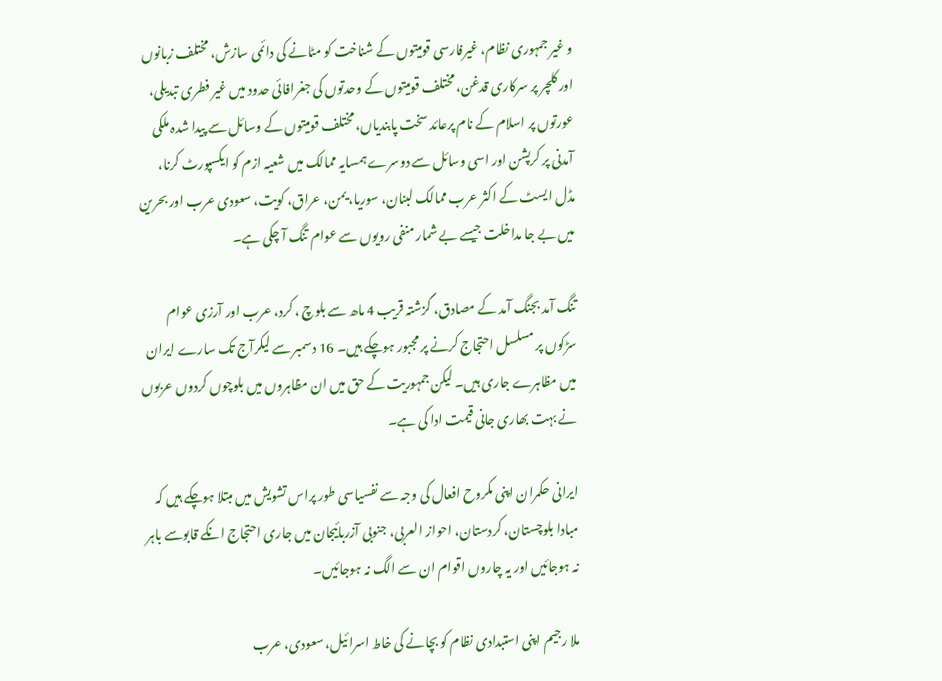و غیر جمہوری نظام، غیرفارسی قومیتوں کے شناخت کو مٹانے کی دائمی سازش، مختلف زبانوں اور کلچر پر سرکاری قدغن، مختلف قومیتوں کے وحدتوں کی جغرافائی حدود میں غیر فطری تبدیلی، عورتوں پر اسلام کے نام پرعائد سخت پابندیاں، مختلف قومیتوں کے وسائل سے پیدا شدہ ملکی آمدنی پر کرپشن اور اسی وسائل سے دوسرے ہمسایہ ممالک میں شعیہ ازم کو ایکسپورٹ کرنا، مڈل ایسٹ کے اکثر عرب ممالک لبنان، سوریا، یمن، عراق، کویت، سعودی عرب اور بحرین میں بے جا مداخلت جیسے بے شمار منفی رویوں سے عوام تنگ آ چکی ہے۔

تنگ آمد بجنگ آمد کے مصادق، گزشتہ قریب 4 ماھ سے بلوچ ، کرد، عرب اور آرزی عوام سڑکوں پر مسلسل احتجاج کرنے پر مجبور ہوچکے ہیں۔ 16 دسمبر سے لیکرآج تک سارے ایران میں مظاہرے جاری ہیں۔ لیکن جمہوریت کے حق میں ان مظاہروں میں بلوچوں کردوں عربوں نے بہت بھاری جانی قیمت ادا کی ہے۔

ایرانی حکمران اپنی مکروح افعال کی وجہ سے نفسیاسی طور پراس تشویش میں مبتلا ہوچکے ہیں کہ مبادا بلوچستان، کردستان، احواز العربی، جنوبی آزربائیجان میں جاری احتجاج انکے قابوسے باہر نہ ہوجائیں اور یہ چاروں اقوام ان سے الگ نہ ہوجائیں۔

ملا رجیم اپنی استبدادی نظام کو بچانے کی خاط اسرائیل، سعودی، عرب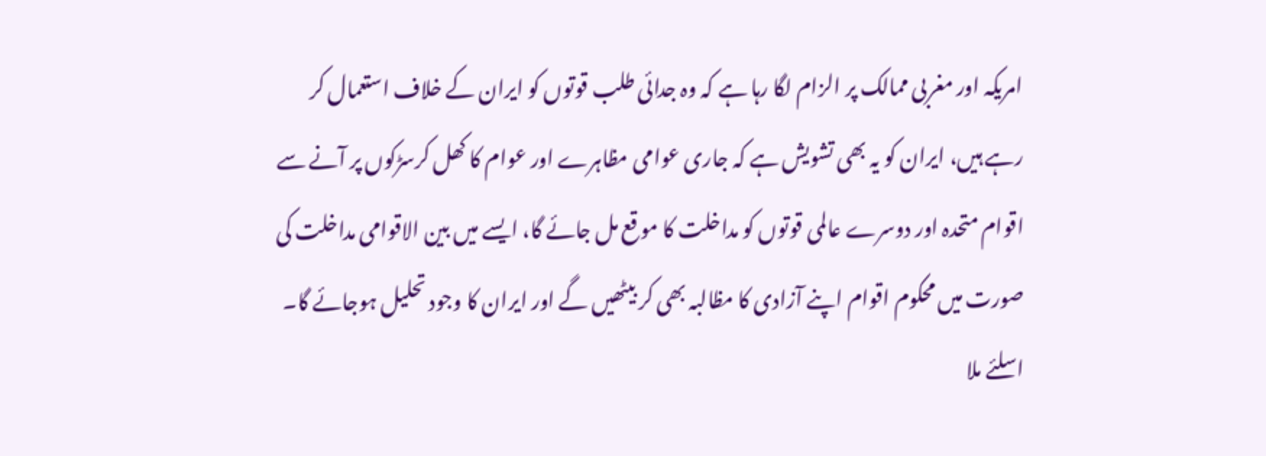امریکہ اور مغربی ممالک پر الزام لگا رہا ہے کہ وہ جدائی طلب قوتوں کو ایران کے خلاف استعمال کر رہے ہیں، ایران کو یہ بھی تشویش ہے کہ جاری عوامی مظاہرے اور عوام کا کھل کرسڑکوں پر آنے سے اقوام متحدہ اور دوسرے عالمی قوتوں کو مداخلت کا موقع مل جائے گا، ایسے میں بین الاقوامی مداخلت کی صورت میں محکوم اقوام اپنے آزادی کا مظالبہ بھی کر بیٹھیں گے اور ایران کا وجود تحلیل ہوجائے گا۔ اسلئے ملا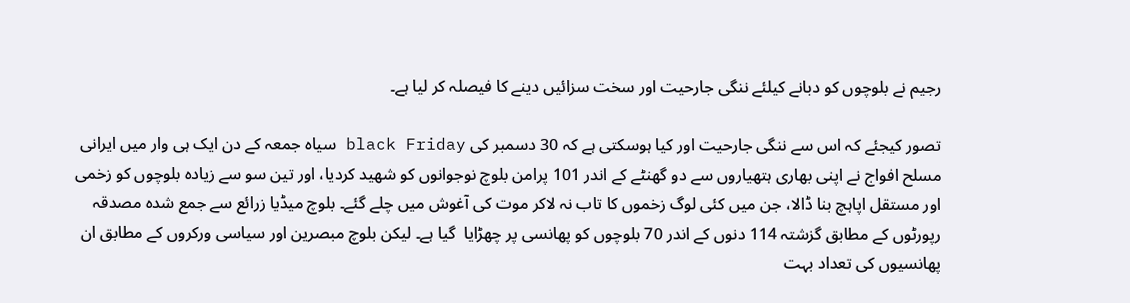رجیم نے بلوچوں کو دبانے کیلئے ننگی جارحیت اور سخت سزائیں دینے کا فیصلہ کر لیا ہے۔

تصور کیجئے کہ اس سے ننگی جارحیت اور کیا ہوسکتی ہے کہ 30 دسمبر کی black Friday سیاہ جمعہ کے دن ایک ہی وار میں ایرانی مسلح افواج نے اپنی بھاری ہتھیاروں سے دو گھنٹے کے اندر 101 پرامن بلوچ نوجوانوں کو شھید کردیا، اور تین سو سے زیادہ بلوچوں کو زخمی اور مستقل اپاہچ بنا ڈالا، جن میں کئی لوگ زخموں کا تاب نہ لاکر موت کی آغوش میں چلے گئے۔ بلوچ میڈیا زرائع سے جمع شدہ مصدقہ رپورٹوں کے مطابق گزشتہ 114 دنوں کے اندر 70 بلوچوں کو پھانسی پر چھڑایا  گیا ہے۔ لیکن بلوچ مبصرین اور سیاسی ورکروں کے مطابق ان پھانسیوں کی تعداد بہت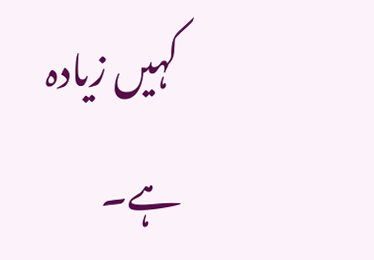کہیں زیادہ ہے۔